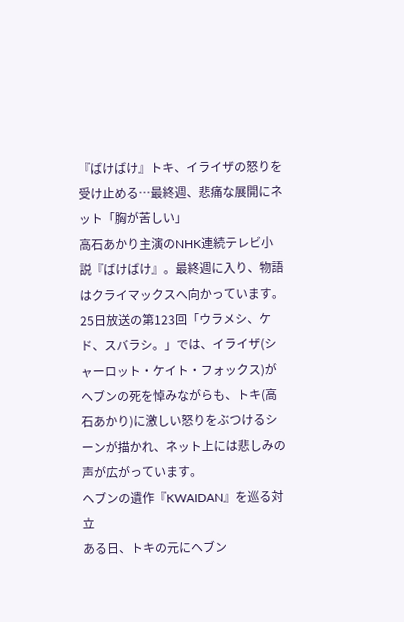『ばけばけ』トキ、イライザの怒りを受け止める…最終週、悲痛な展開にネット「胸が苦しい」
高石あかり主演のNHK連続テレビ小説『ばけばけ』。最終週に入り、物語はクライマックスへ向かっています。25日放送の第123回「ウラメシ、ケド、スバラシ。」では、イライザ(シャーロット・ケイト・フォックス)がヘブンの死を悼みながらも、トキ(高石あかり)に激しい怒りをぶつけるシーンが描かれ、ネット上には悲しみの声が広がっています。
ヘブンの遺作『KWAIDAN』を巡る対立
ある日、トキの元にヘブン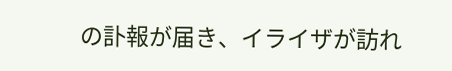の訃報が届き、イライザが訪れ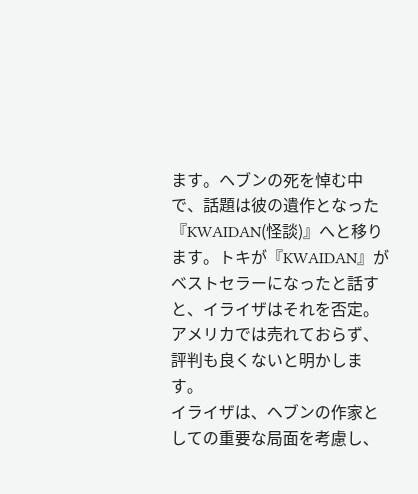ます。ヘブンの死を悼む中で、話題は彼の遺作となった『KWAIDAN(怪談)』へと移ります。トキが『KWAIDAN』がベストセラーになったと話すと、イライザはそれを否定。アメリカでは売れておらず、評判も良くないと明かします。
イライザは、ヘブンの作家としての重要な局面を考慮し、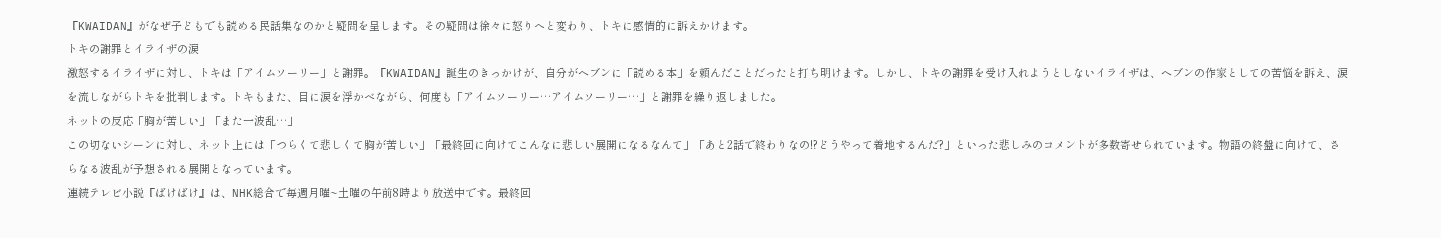『KWAIDAN』がなぜ子どもでも読める民話集なのかと疑問を呈します。その疑問は徐々に怒りへと変わり、トキに感情的に訴えかけます。
トキの謝罪とイライザの涙
激怒するイライザに対し、トキは「アイムソーリー」と謝罪。『KWAIDAN』誕生のきっかけが、自分がヘブンに「読める本」を頼んだことだったと打ち明けます。しかし、トキの謝罪を受け入れようとしないイライザは、ヘブンの作家としての苦悩を訴え、涙を流しながらトキを批判します。トキもまた、目に涙を浮かべながら、何度も「アイムソーリー…アイムソーリー…」と謝罪を繰り返しました。
ネットの反応「胸が苦しい」「また一波乱…」
この切ないシーンに対し、ネット上には「つらくて悲しくて胸が苦しい」「最終回に向けてこんなに悲しい展開になるなんて」「あと2話で終わりなの!?どうやって着地するんだ?」といった悲しみのコメントが多数寄せられています。物語の終盤に向けて、さらなる波乱が予想される展開となっています。
連続テレビ小説『ばけばけ』は、NHK総合で毎週月曜~土曜の午前8時より放送中です。最終回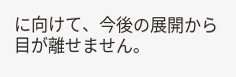に向けて、今後の展開から目が離せません。